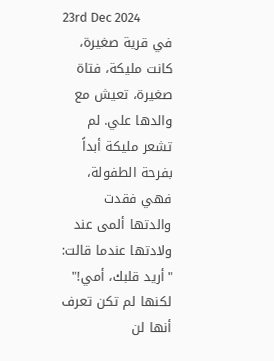23rd Dec 2024
في قرية صغيرة، كانت مليكة، فتاة صغيرة، تعيش مع والدها علي. لم تشعر مليكة أبداً بفرحة الطفولة، فهي فقدت والدتها ألمى عند ولادتها عندما قالت: "أريد قلبك، أمي!" لكنها لم تكن تعرف أنها لن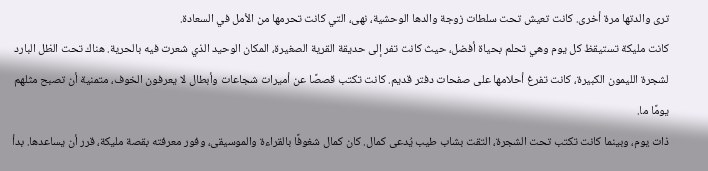ترى والدتها مرة أخرى. كانت تعيش تحت سلطات زوجة والدها الوحشية، نهى، التي كانت تحرمها من الأمل في السعادة.
كانت مليكة تستيقظ كل يوم وهي تحلم بحياة أفضل، حيث كانت تفر إلى حديقة القرية الصغيرة، المكان الوحيد الذي شعرت فيه بالحرية. هناك تحت الظل البارد لشجرة الليمون الكبيرة، كانت تفرغ أحلامها على صفحات دفتر قديم. كانت تكتب قصصًا عن أميرات شجاعات وأبطال لا يعرفون الخوف، متمنية أن تصبح مثلهم يومًا ما.
ذات يوم، وبينما كانت تكتب تحت الشجرة، التقت بشاب طيب يُدعى كمال. كان كمال شغوفًا بالقراءة والموسيقى، وفور معرفته بقصة مليكة، قرر أن يساعدها. بدأ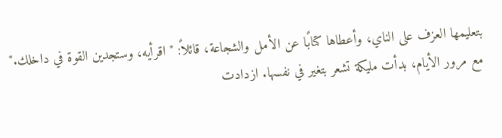بتعليمها العزف على الناي، وأعطاها كتابًا عن الأمل والشجاعة، قائلاً: "اقرأيه، وستجدين القوة في داخلك."
مع مرور الأيام، بدأت مليكة تشعر بتغير في نفسها. ازدادت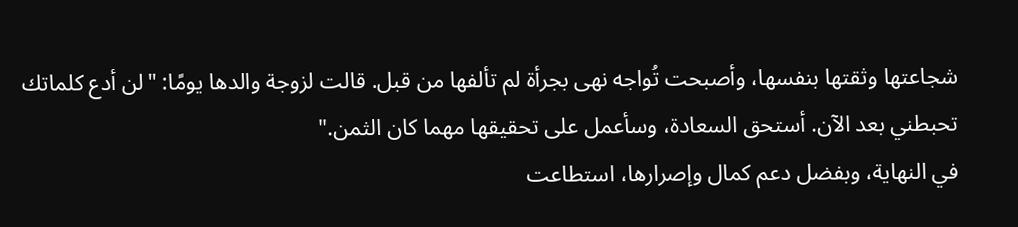شجاعتها وثقتها بنفسها، وأصبحت تُواجه نهى بجرأة لم تألفها من قبل. قالت لزوجة والدها يومًا: "لن أدع كلماتك تحبطني بعد الآن. أستحق السعادة، وسأعمل على تحقيقها مهما كان الثمن."
في النهاية، وبفضل دعم كمال وإصرارها، استطاعت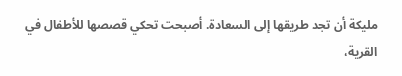مليكة أن تجد طريقها إلى السعادة. أصبحت تحكي قصصها للأطفال في القرية،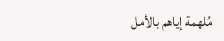مُلهمة إياهم بالأمل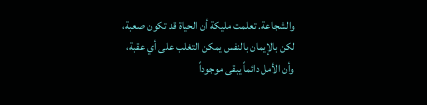والشجاعة. تعلمت مليكة أن الحياة قد تكون صعبة، لكن بالإيمان بالنفس يمكن التغلب على أي عقبة، وأن الأمل دائماً يبقى موجوداً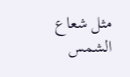مثل شعاع الشمس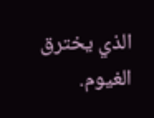الذي يخترق الغيوم.